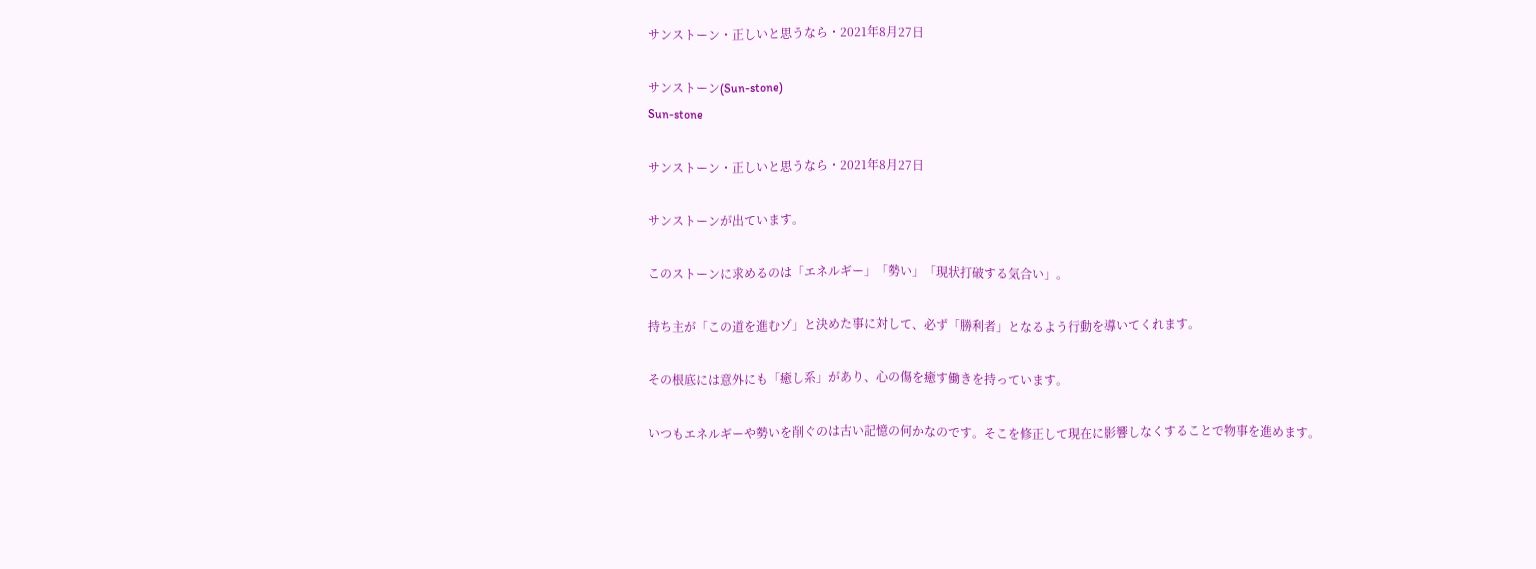サンストーン・正しいと思うなら・2021年8月27日

サンストーン(Sun-stone)
Sun-stone

サンストーン・正しいと思うなら・2021年8月27日

サンストーンが出ています。

このストーンに求めるのは「エネルギー」「勢い」「現状打破する気合い」。

持ち主が「この道を進むゾ」と決めた事に対して、必ず「勝利者」となるよう行動を導いてくれます。

その根底には意外にも「癒し系」があり、心の傷を癒す働きを持っています。

いつもエネルギーや勢いを削ぐのは古い記憶の何かなのです。そこを修正して現在に影響しなくすることで物事を進めます。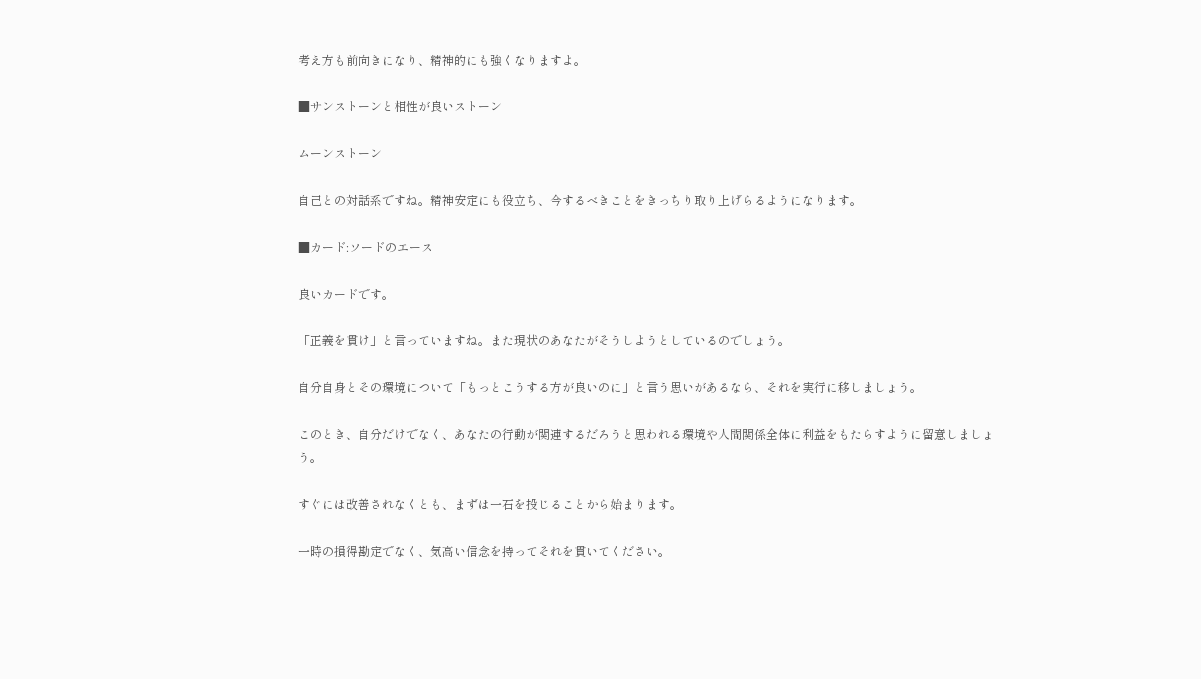考え方も前向きになり、精神的にも強くなりますよ。

■サンストーンと相性が良いストーン

ムーンストーン

自己との対話系ですね。精神安定にも役立ち、今するべきことをきっちり取り上げらるようになります。

■カード:ソードのエース

良いカードです。

「正義を貫け」と言っていますね。また現状のあなたがそうしようとしているのでしょう。

自分自身とその環境について「もっとこうする方が良いのに」と言う思いがあるなら、それを実行に移しましょう。

このとき、自分だけでなく、あなたの行動が関連するだろうと思われる環境や人間関係全体に利益をもたらすように留意しましょう。

すぐには改善されなくとも、まずは一石を投じることから始まります。

一時の損得勘定でなく、気高い信念を持ってそれを貫いてください。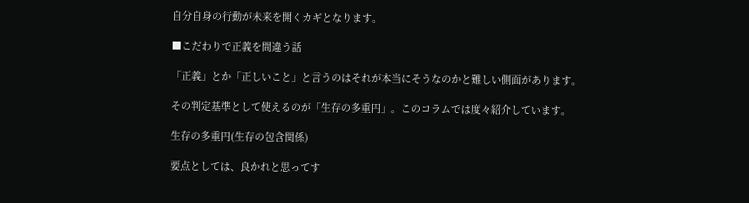自分自身の行動が未来を開くカギとなります。

■こだわりで正義を間違う話

「正義」とか「正しいこと」と言うのはそれが本当にそうなのかと難しい側面があります。

その判定基準として使えるのが「生存の多重円」。このコラムでは度々紹介しています。

生存の多重円(生存の包含関係)

要点としては、良かれと思ってす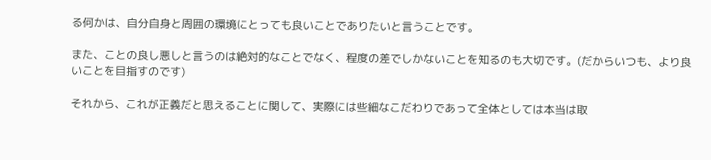る何かは、自分自身と周囲の環境にとっても良いことでありたいと言うことです。

また、ことの良し悪しと言うのは絶対的なことでなく、程度の差でしかないことを知るのも大切です。(だからいつも、より良いことを目指すのです)

それから、これが正義だと思えることに関して、実際には些細なこだわりであって全体としては本当は取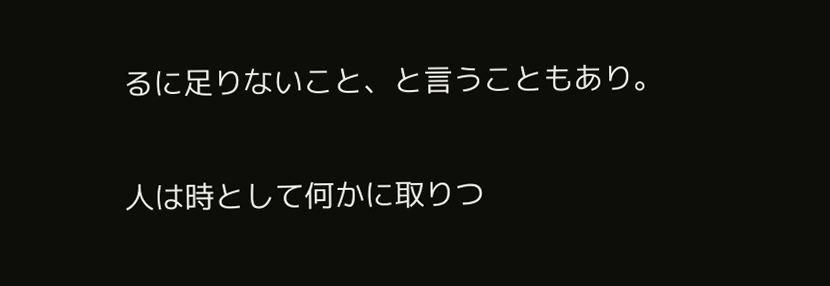るに足りないこと、と言うこともあり。

人は時として何かに取りつ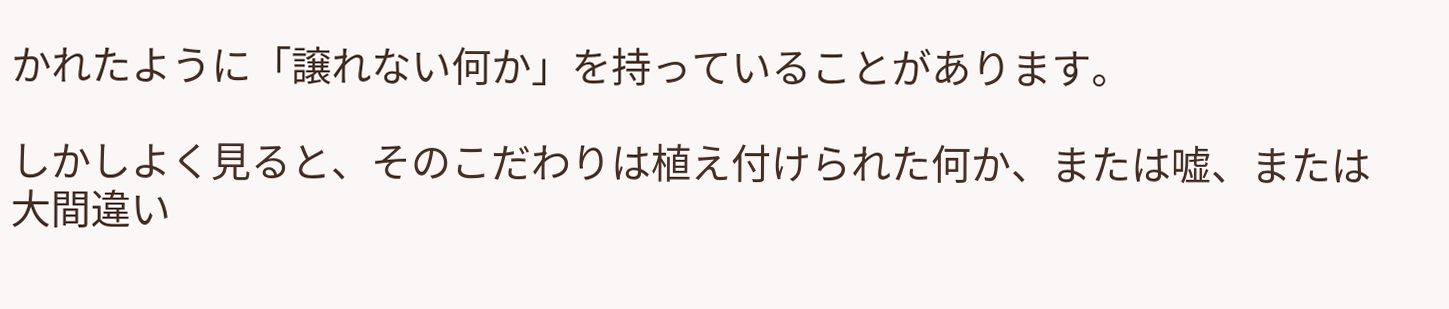かれたように「譲れない何か」を持っていることがあります。

しかしよく見ると、そのこだわりは植え付けられた何か、または嘘、または大間違い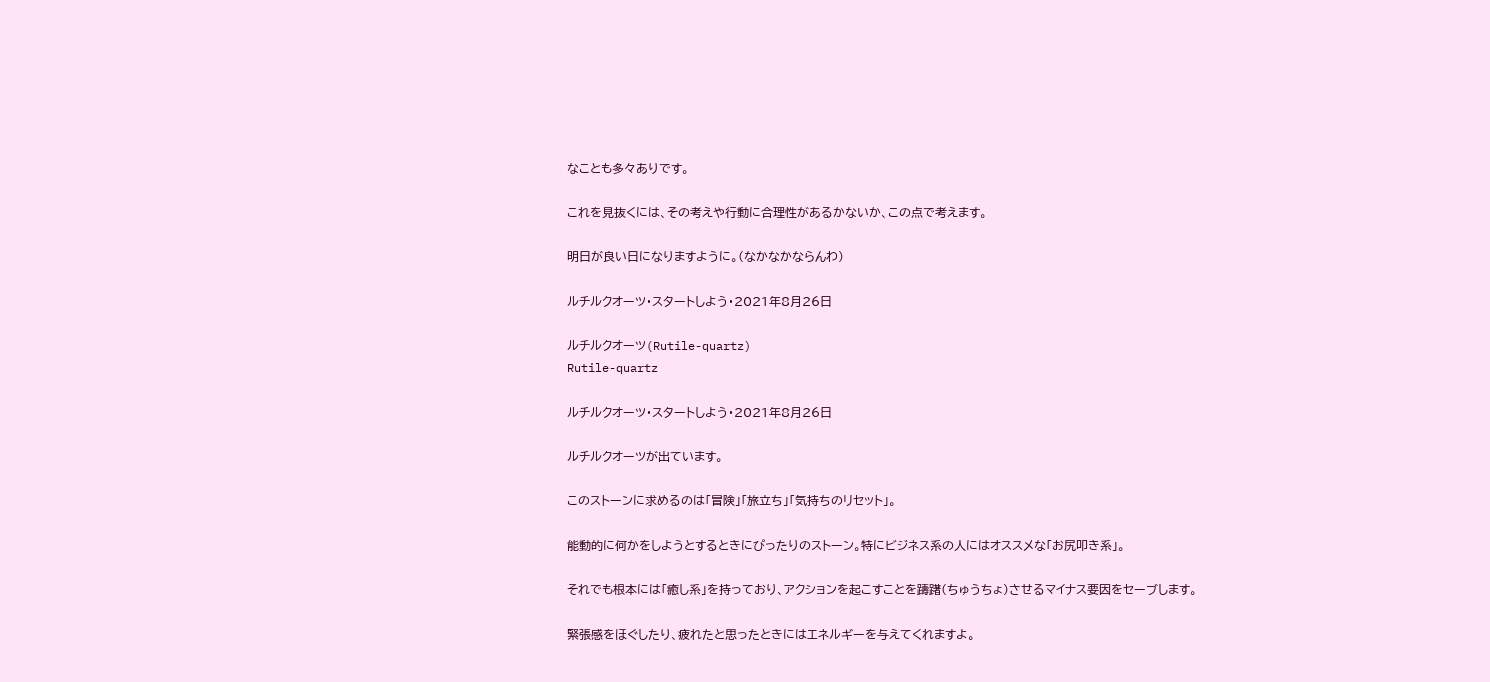なことも多々ありです。

これを見抜くには、その考えや行動に合理性があるかないか、この点で考えます。

明日が良い日になりますように。(なかなかならんわ)

ルチルクオーツ・スタートしよう・2021年8月26日

ルチルクオーツ(Rutile-quartz)
Rutile-quartz

ルチルクオーツ・スタートしよう・2021年8月26日

ルチルクオーツが出ています。

このストーンに求めるのは「冒険」「旅立ち」「気持ちのリセット」。

能動的に何かをしようとするときにぴったりのストーン。特にビジネス系の人にはオススメな「お尻叩き系」。

それでも根本には「癒し系」を持っており、アクションを起こすことを躊躇(ちゅうちょ)させるマイナス要因をセーブします。

緊張感をほぐしたり、疲れたと思ったときにはエネルギーを与えてくれますよ。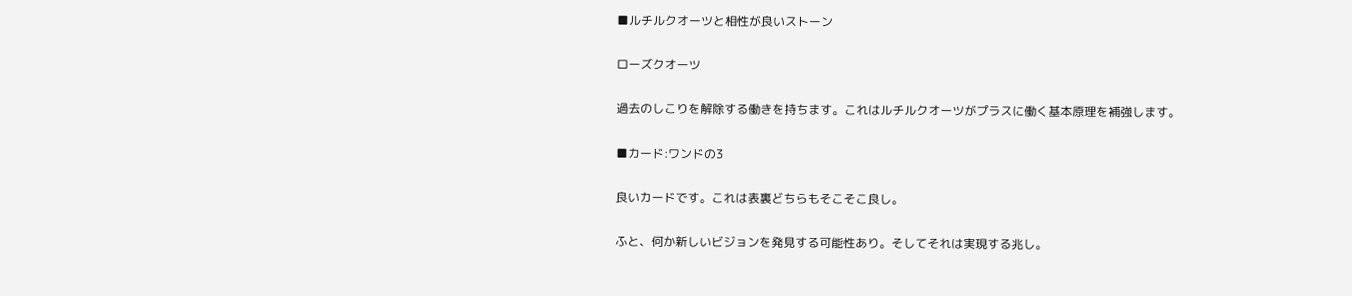■ルチルクオーツと相性が良いストーン

ローズクオーツ

過去のしこりを解除する働きを持ちます。これはルチルクオーツがプラスに働く基本原理を補強します。

■カード:ワンドの3

良いカードです。これは表裏どちらもそこそこ良し。

ふと、何か新しいビジョンを発見する可能性あり。そしてそれは実現する兆し。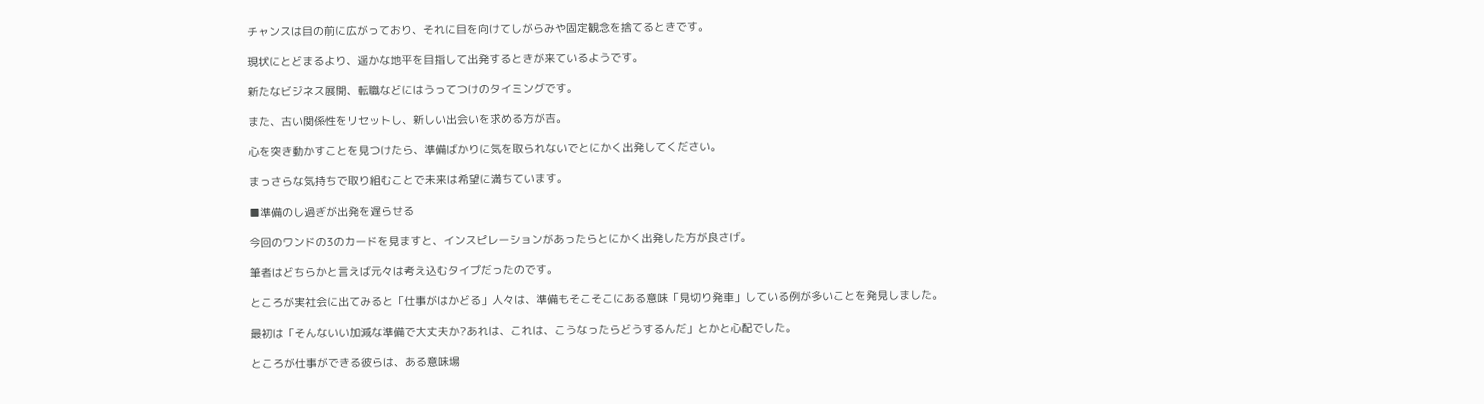チャンスは目の前に広がっており、それに目を向けてしがらみや固定観念を捨てるときです。

現状にとどまるより、遥かな地平を目指して出発するときが来ているようです。

新たなビジネス展開、転職などにはうってつけのタイミングです。

また、古い関係性をリセットし、新しい出会いを求める方が吉。

心を突き動かすことを見つけたら、準備ばかりに気を取られないでとにかく出発してください。

まっさらな気持ちで取り組むことで未来は希望に満ちています。

■準備のし過ぎが出発を遅らせる

今回のワンドの3のカードを見ますと、インスピレーションがあったらとにかく出発した方が良さげ。

筆者はどちらかと言えば元々は考え込むタイプだったのです。

ところが実社会に出てみると「仕事がはかどる」人々は、準備もそこそこにある意味「見切り発車」している例が多いことを発見しました。

最初は「そんないい加減な準備で大丈夫か?あれは、これは、こうなったらどうするんだ」とかと心配でした。

ところが仕事ができる彼らは、ある意味場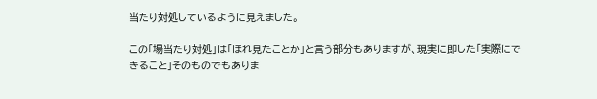当たり対処しているように見えました。

この「場当たり対処」は「ほれ見たことか」と言う部分もありますが、現実に即した「実際にできること」そのものでもありま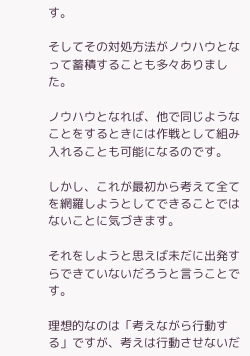す。

そしてその対処方法がノウハウとなって蓄積することも多々ありました。

ノウハウとなれば、他で同じようなことをするときには作戦として組み入れることも可能になるのです。

しかし、これが最初から考えて全てを網羅しようとしてできることではないことに気づきます。

それをしようと思えば未だに出発すらできていないだろうと言うことです。

理想的なのは「考えながら行動する」ですが、考えは行動させないだ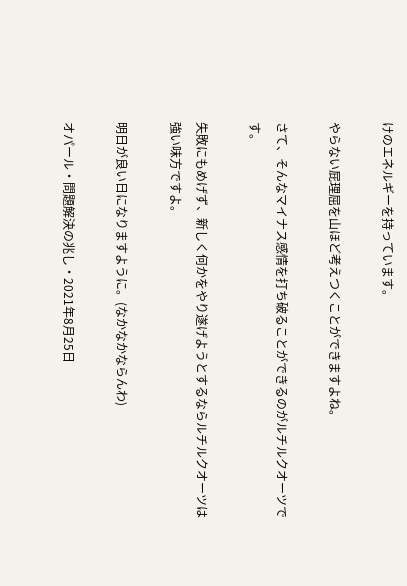けのエネルギーを持っています。

やらない屁理屈を山ほど考えつくことができますよね。

さて、そんなマイナス感情を打ち破ることができるのがルチルクオーツです。

失敗にもめげず、新しく何かをやり遂げようとするならルチルクオーツは強い味方ですよ。

明日が良い日になりますように。(なかなかならんわ)

オパール・問題解決の兆し・2021年8月25日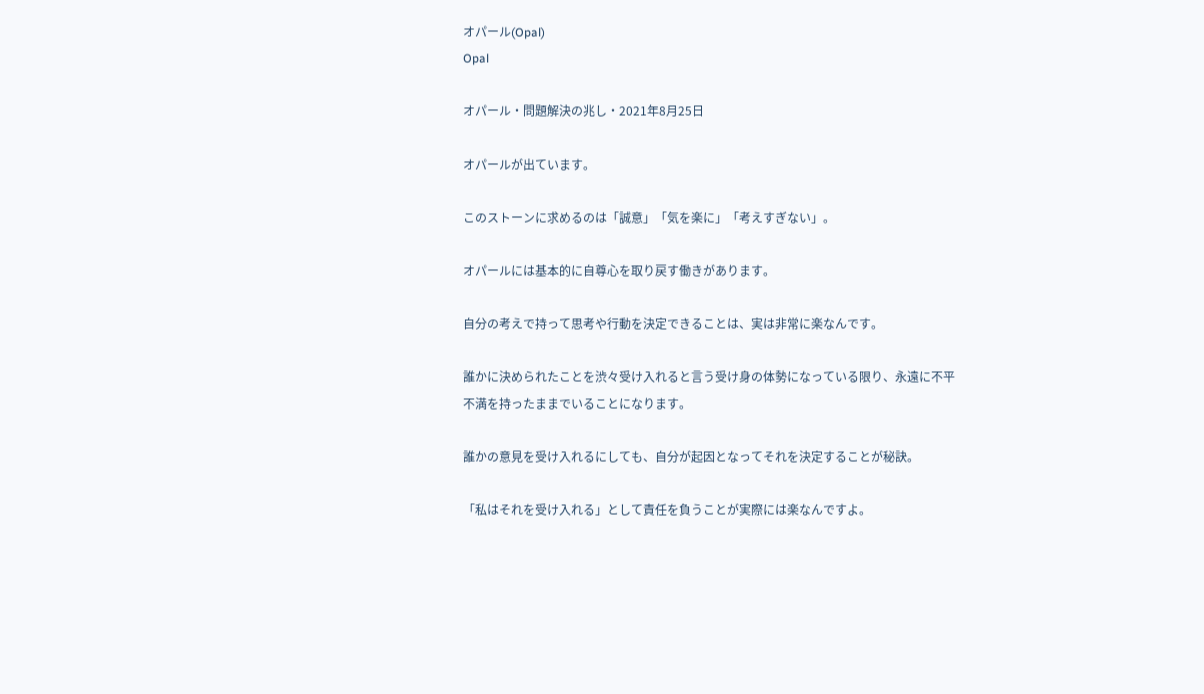オパール(Opal)
Opal

オパール・問題解決の兆し・2021年8月25日

オパールが出ています。

このストーンに求めるのは「誠意」「気を楽に」「考えすぎない」。

オパールには基本的に自尊心を取り戻す働きがあります。

自分の考えで持って思考や行動を決定できることは、実は非常に楽なんです。

誰かに決められたことを渋々受け入れると言う受け身の体勢になっている限り、永遠に不平不満を持ったままでいることになります。

誰かの意見を受け入れるにしても、自分が起因となってそれを決定することが秘訣。

「私はそれを受け入れる」として責任を負うことが実際には楽なんですよ。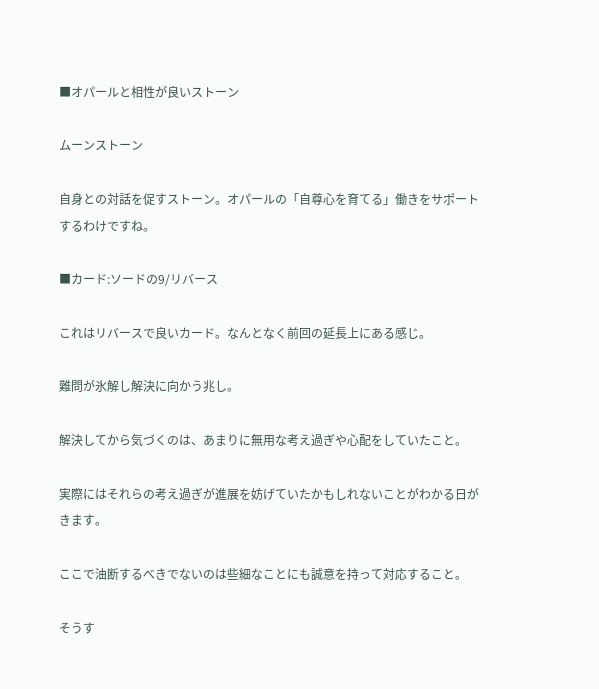■オパールと相性が良いストーン

ムーンストーン

自身との対話を促すストーン。オパールの「自尊心を育てる」働きをサポートするわけですね。

■カード:ソードの9/リバース

これはリバースで良いカード。なんとなく前回の延長上にある感じ。

難問が氷解し解決に向かう兆し。

解決してから気づくのは、あまりに無用な考え過ぎや心配をしていたこと。

実際にはそれらの考え過ぎが進展を妨げていたかもしれないことがわかる日がきます。

ここで油断するべきでないのは些細なことにも誠意を持って対応すること。

そうす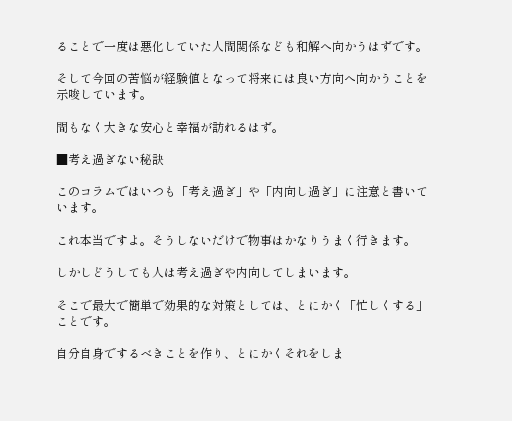ることで一度は悪化していた人間関係なども和解へ向かうはずです。

そして今回の苦悩が経験値となって将来には良い方向へ向かうことを示唆しています。

間もなく大きな安心と幸福が訪れるはず。

■考え過ぎない秘訣

このコラムではいつも「考え過ぎ」や「内向し過ぎ」に注意と書いています。

これ本当ですよ。そうしないだけで物事はかなりうまく行きます。

しかしどうしても人は考え過ぎや内向してしまいます。

そこで最大で簡単で効果的な対策としては、とにかく「忙しくする」ことです。

自分自身でするべきことを作り、とにかくそれをしま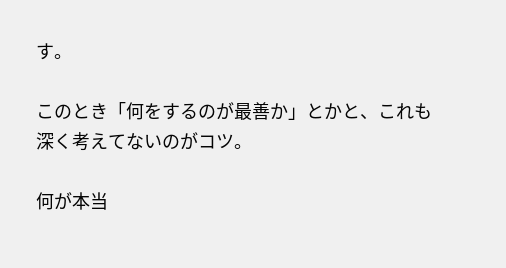す。

このとき「何をするのが最善か」とかと、これも深く考えてないのがコツ。

何が本当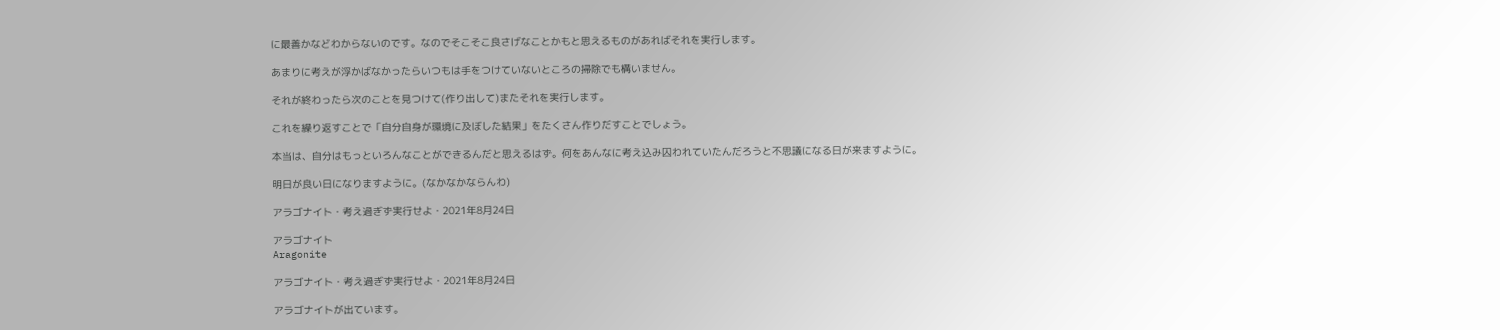に最善かなどわからないのです。なのでそこそこ良さげなことかもと思えるものがあればそれを実行します。

あまりに考えが浮かばなかったらいつもは手をつけていないところの掃除でも構いません。

それが終わったら次のことを見つけて(作り出して)またそれを実行します。

これを繰り返すことで「自分自身が環境に及ぼした結果」をたくさん作りだすことでしょう。

本当は、自分はもっといろんなことができるんだと思えるはず。何をあんなに考え込み囚われていたんだろうと不思議になる日が来ますように。

明日が良い日になりますように。(なかなかならんわ)

アラゴナイト・考え過ぎず実行せよ・2021年8月24日

アラゴナイト
Aragonite

アラゴナイト・考え過ぎず実行せよ・2021年8月24日

アラゴナイトが出ています。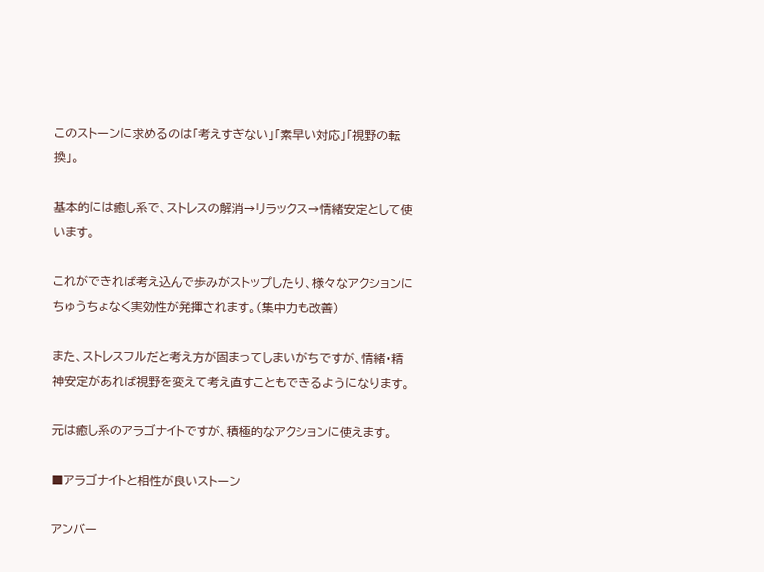このストーンに求めるのは「考えすぎない」「素早い対応」「視野の転換」。

基本的には癒し系で、ストレスの解消→リラックス→情緒安定として使います。

これができれば考え込んで歩みがストップしたり、様々なアクションにちゅうちょなく実効性が発揮されます。(集中力も改善)

また、ストレスフルだと考え方が固まってしまいがちですが、情緒・精神安定があれば視野を変えて考え直すこともできるようになります。

元は癒し系のアラゴナイトですが、積極的なアクションに使えます。

■アラゴナイトと相性が良いストーン

アンバー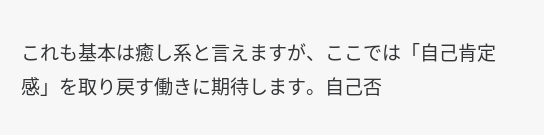これも基本は癒し系と言えますが、ここでは「自己肯定感」を取り戻す働きに期待します。自己否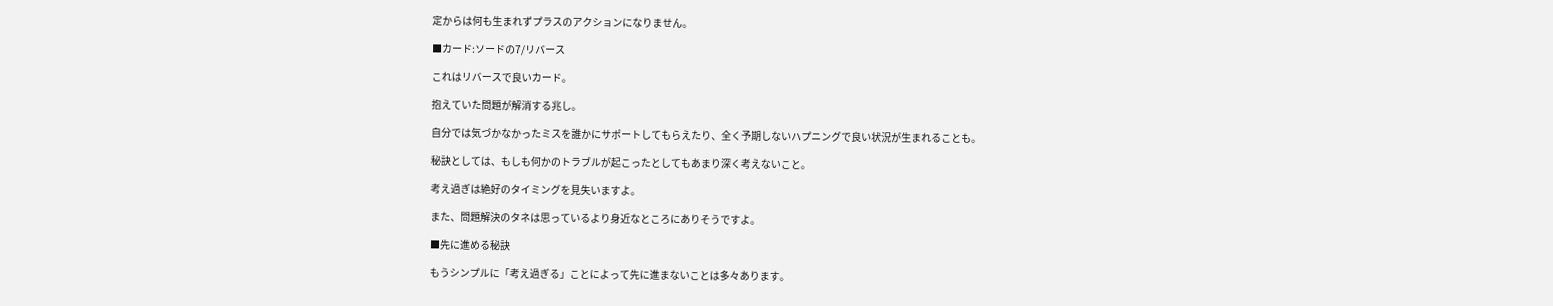定からは何も生まれずプラスのアクションになりません。

■カード:ソードの7/リバース

これはリバースで良いカード。

抱えていた問題が解消する兆し。

自分では気づかなかったミスを誰かにサポートしてもらえたり、全く予期しないハプニングで良い状況が生まれることも。

秘訣としては、もしも何かのトラブルが起こったとしてもあまり深く考えないこと。

考え過ぎは絶好のタイミングを見失いますよ。

また、問題解決のタネは思っているより身近なところにありそうですよ。

■先に進める秘訣

もうシンプルに「考え過ぎる」ことによって先に進まないことは多々あります。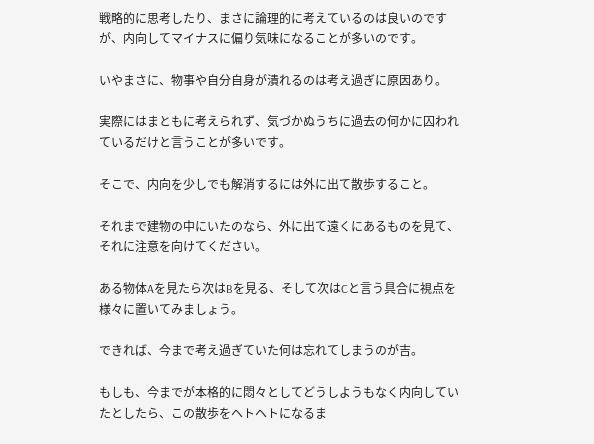戦略的に思考したり、まさに論理的に考えているのは良いのですが、内向してマイナスに偏り気味になることが多いのです。

いやまさに、物事や自分自身が潰れるのは考え過ぎに原因あり。

実際にはまともに考えられず、気づかぬうちに過去の何かに囚われているだけと言うことが多いです。

そこで、内向を少しでも解消するには外に出て散歩すること。

それまで建物の中にいたのなら、外に出て遠くにあるものを見て、それに注意を向けてください。

ある物体Aを見たら次はBを見る、そして次はCと言う具合に視点を様々に置いてみましょう。

できれば、今まで考え過ぎていた何は忘れてしまうのが吉。

もしも、今までが本格的に悶々としてどうしようもなく内向していたとしたら、この散歩をヘトヘトになるま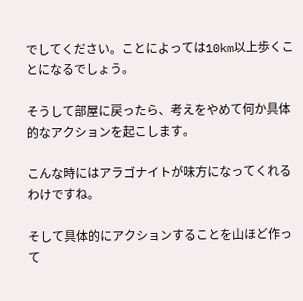でしてください。ことによっては10km以上歩くことになるでしょう。

そうして部屋に戻ったら、考えをやめて何か具体的なアクションを起こします。

こんな時にはアラゴナイトが味方になってくれるわけですね。

そして具体的にアクションすることを山ほど作って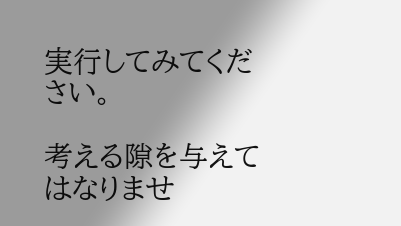実行してみてください。

考える隙を与えてはなりませ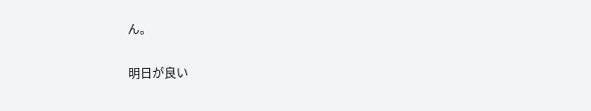ん。

明日が良い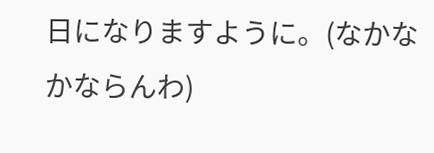日になりますように。(なかなかならんわ)